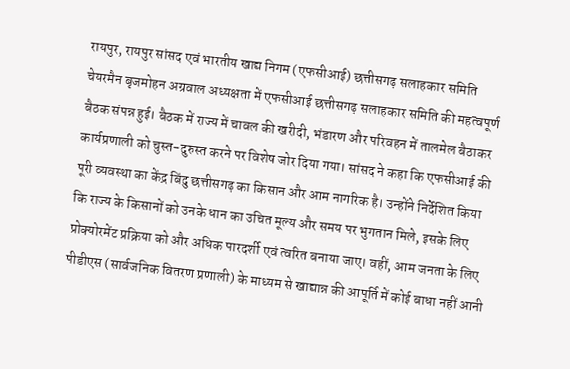रायपुर, रायपुर सांसद एवं भारतीय खाद्य निगम (एफसीआई) छत्तीसगढ़ सलाहकार समिति चेयरमैन बृजमोहन अग्रवाल अध्यक्षता में एफसीआई छत्तीसगढ़ सलाहकार समिति की महत्वपूर्ण बैठक संपन्न हुई। बैठक में राज्य में चावल की खरीदी, भंडारण और परिवहन में तालमेल बैठाकर कार्यप्रणाली को चुस्त-दुरुस्त करने पर विशेष जोर दिया गया। सांसद ने कहा कि एफसीआई की पूरी व्यवस्था का केंद्र बिंदु छत्तीसगढ़ का किसान और आम नागरिक है। उन्होंने निर्देशित किया कि राज्य के किसानों को उनके धान का उचित मूल्य और समय पर भुगतान मिले, इसके लिए प्रोक्योरमेंट प्रक्रिया को और अधिक पारदर्शी एवं त्वरित बनाया जाए। वहीं, आम जनता के लिए पीडीएस (सार्वजनिक वितरण प्रणाली) के माध्यम से खाद्यान्न की आपूर्ति में कोई बाधा नहीं आनी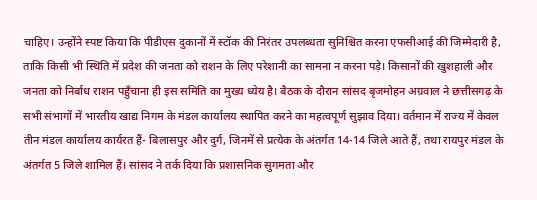चाहिए। उन्होंने स्पष्ट किया कि पीडीएस दुकानों में स्टॉक की निरंतर उपलब्धता सुनिश्चित करना एफसीआई की जिम्मेदारी है, ताकि किसी भी स्थिति में प्रदेश की जनता को राशन के लिए परेशानी का सामना न करना पड़े। किसानों की खुशहाली और जनता को निर्बाध राशन पहुँचाना ही इस समिति का मुख्य ध्येय है। बैठक के दौरान सांसद बृजमोहन अग्रवाल ने छत्तीसगढ़ के सभी संभागों में भारतीय खाद्य निगम के मंडल कार्यालय स्थापित करने का महत्वपूर्ण सुझाव दिया। वर्तमान में राज्य में केवल तीन मंडल कार्यालय कार्यरत हैं- बिलासपुर और दुर्ग, जिनमें से प्रत्येक के अंतर्गत 14-14 जिले आते हैं, तथा रायपुर मंडल के अंतर्गत 5 जिले शामिल हैं। सांसद ने तर्क दिया कि प्रशासनिक सुगमता और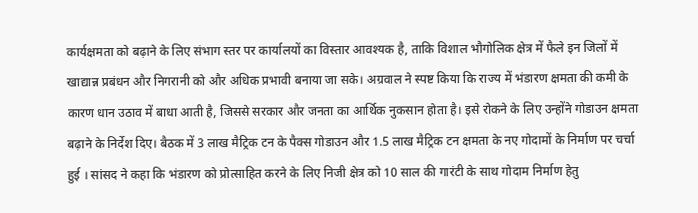कार्यक्षमता को बढ़ाने के लिए संभाग स्तर पर कार्यालयों का विस्तार आवश्यक है, ताकि विशाल भौगोलिक क्षेत्र में फैले इन जिलों में खाद्यान्न प्रबंधन और निगरानी को और अधिक प्रभावी बनाया जा सके। अग्रवाल ने स्पष्ट किया कि राज्य में भंडारण क्षमता की कमी के कारण धान उठाव में बाधा आती है, जिससे सरकार और जनता का आर्थिक नुकसान होता है। इसे रोकने के लिए उन्होंने गोडाउन क्षमता बढ़ाने के निर्देश दिए। बैठक में 3 लाख मैट्रिक टन के पैक्स गोडाउन और 1.5 लाख मैट्रिक टन क्षमता के नए गोदामों के निर्माण पर चर्चा हुई । सांसद ने कहा कि भंडारण को प्रोत्साहित करने के लिए निजी क्षेत्र को 10 साल की गारंटी के साथ गोदाम निर्माण हेतु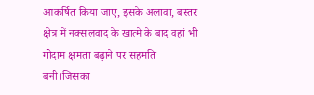आकर्षित किया जाए, इसके अलावा, बस्तर क्षेत्र में नक्सलवाद के खात्मे के बाद वहां भी गोदाम क्षमता बढ़ाने पर सहमति बनी।जिसका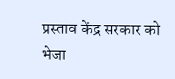प्रस्ताव केंद्र सरकार को भेजा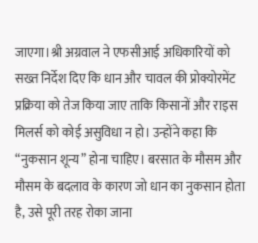जाएगा।श्री अग्रवाल ने एफसीआई अधिकारियों को सख्त निर्देश दिए कि धान और चावल की प्रोक्योरमेंट प्रक्रिया को तेज किया जाए ताकि किसानों और राइस मिलर्स को कोई असुविधा न हो। उन्होंने कहा कि “नुकसान शून्य” होना चाहिए। बरसात के मौसम और मौसम के बदलाव के कारण जो धान का नुकसान होता है, उसे पूरी तरह रोका जाना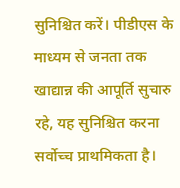सुनिश्चित करें। पीडीएस के माध्यम से जनता तक खाद्यान्न की आपूर्ति सुचारु रहे, यह सुनिश्चित करना सर्वोच्च प्राथमिकता है।